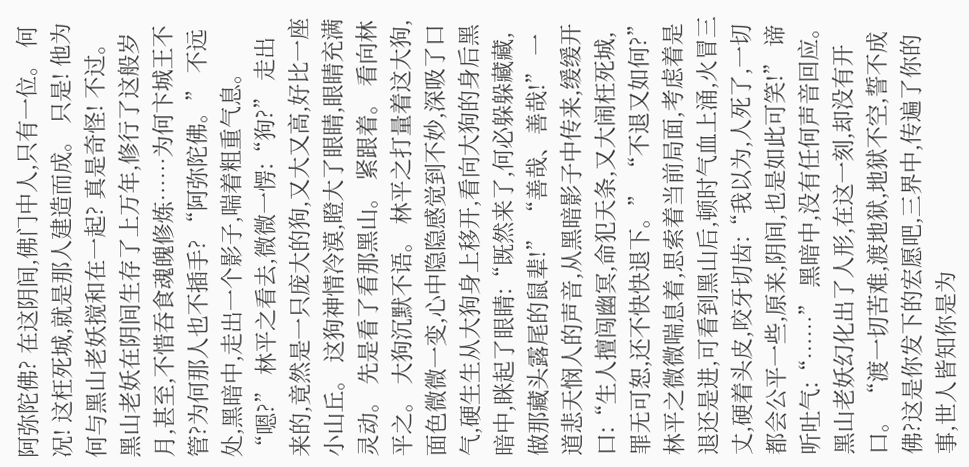阿弥陀佛? 在这阴间,佛门中人,只有一位。 何况! 这枉死城,就是那人建造而成。 只是! 他为何与黑山老妖搅和在一起? 真是奇怪! 不过。 黑山老妖在阴间生存了上万年,修行了这般岁月,甚至,不惜吞食魂魄修炼……为何卞城王不管?为何那人也不插手? “阿弥陀佛。” 不远处,黑暗中,走出一个影子,喘着粗重气息。 “嗯?” 林平之看去,微微一愣:“狗?” 走出来的,竟然是一只庞大的狗,又大又高,好比一座小山丘。 这狗神情冷漠,瞪大了眼睛,眼睛充满灵动。 先是看了看那黑山。 紧跟着。 看向林平之。 大狗沉默不语。 林平之打量着这大狗,面色微微一变,心中隐隐感觉到不妙,深吸了口气,硬生生从大狗身上移开,看向大狗的身后黑暗中,眯起了眼睛:“既然来了,何必躲躲藏藏,做那藏头露尾的鼠辈!” “善哉、善哉!” 一道悲天悯人的声音,从黑暗影子中传来,缓缓开口:“生人擅闯幽冥,命犯天条,又大闹枉死城,罪无可恕,还不快快退下。” “不退又如何?” 林平之微微喘息着,思索着当前局面,考虑着是退还是进,可看到黑山后,顿时气血上涌,火冒三丈,硬着头皮,咬牙切齿:“我以为,人死了,一切都会公平一些,原来,阴间,也是如此可笑!” 谛听吐气:“……” 黑暗中,没有任何声音回应。 黑山老妖幻化出了人形,在这一刻,却没有开口。 “渡一切苦难,渡地狱,地狱不空,誓不成佛?这是你发下的宏愿吧,三界中,传遍了你的事,世人皆知你是为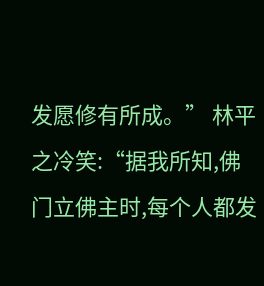发愿修有所成。” 林平之冷笑:“据我所知,佛门立佛主时,每个人都发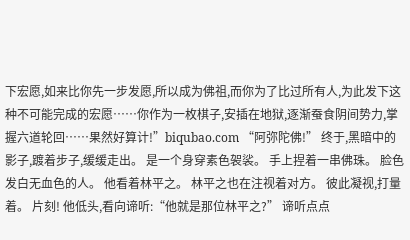下宏愿,如来比你先一步发愿,所以成为佛祖,而你为了比过所有人,为此发下这种不可能完成的宏愿……你作为一枚棋子,安插在地狱,逐渐蚕食阴间势力,掌握六道轮回……果然好算计!”biqubao.com “阿弥陀佛!” 终于,黑暗中的影子,踱着步子,缓缓走出。 是一个身穿素色袈裟。 手上捏着一串佛珠。 脸色发白无血色的人。 他看着林平之。 林平之也在注视着对方。 彼此凝视,打量着。 片刻! 他低头,看向谛听:“他就是那位林平之?” 谛听点点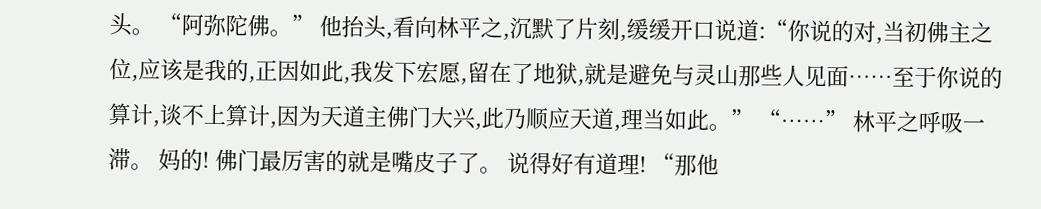头。 “阿弥陀佛。” 他抬头,看向林平之,沉默了片刻,缓缓开口说道:“你说的对,当初佛主之位,应该是我的,正因如此,我发下宏愿,留在了地狱,就是避免与灵山那些人见面……至于你说的算计,谈不上算计,因为天道主佛门大兴,此乃顺应天道,理当如此。” “……” 林平之呼吸一滞。 妈的! 佛门最厉害的就是嘴皮子了。 说得好有道理! “那他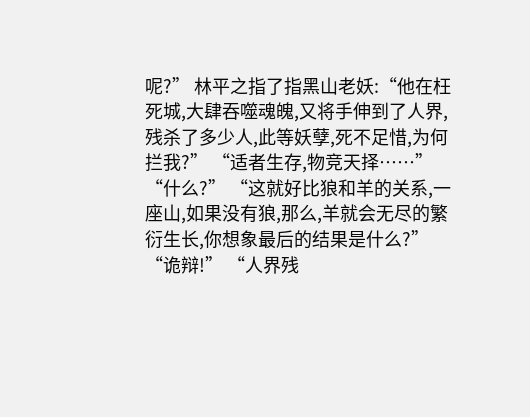呢?” 林平之指了指黑山老妖:“他在枉死城,大肆吞噬魂魄,又将手伸到了人界,残杀了多少人,此等妖孽,死不足惜,为何拦我?” “适者生存,物竞天择……” “什么?” “这就好比狼和羊的关系,一座山,如果没有狼,那么,羊就会无尽的繁衍生长,你想象最后的结果是什么?” “诡辩!” “人界残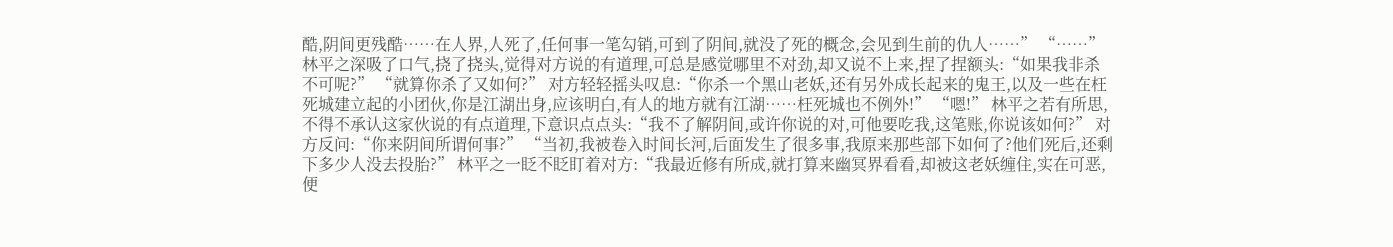酷,阴间更残酷……在人界,人死了,任何事一笔勾销,可到了阴间,就没了死的概念,会见到生前的仇人……” “……” 林平之深吸了口气,挠了挠头,觉得对方说的有道理,可总是感觉哪里不对劲,却又说不上来,捏了捏额头:“如果我非杀不可呢?” “就算你杀了又如何?” 对方轻轻摇头叹息:“你杀一个黑山老妖,还有另外成长起来的鬼王,以及一些在枉死城建立起的小团伙,你是江湖出身,应该明白,有人的地方就有江湖……枉死城也不例外!” “嗯!” 林平之若有所思,不得不承认这家伙说的有点道理,下意识点点头:“我不了解阴间,或许你说的对,可他要吃我,这笔账,你说该如何?” 对方反问:“你来阴间所谓何事?” “当初,我被卷入时间长河,后面发生了很多事,我原来那些部下如何了?他们死后,还剩下多少人没去投胎?” 林平之一眨不眨盯着对方:“我最近修有所成,就打算来幽冥界看看,却被这老妖缠住,实在可恶,便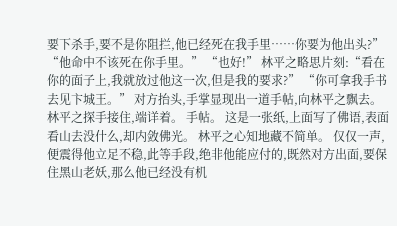要下杀手,要不是你阻拦,他已经死在我手里……你要为他出头?” “他命中不该死在你手里。” “也好!” 林平之略思片刻:“看在你的面子上,我就放过他这一次,但是我的要求?” “你可拿我手书去见卞城王。” 对方抬头,手掌显现出一道手帖,向林平之飘去。 林平之探手接住,端详着。 手帖。 这是一张纸,上面写了佛语,表面看山去没什么,却内敛佛光。 林平之心知地藏不简单。 仅仅一声,便震得他立足不稳,此等手段,绝非他能应付的,既然对方出面,要保住黑山老妖,那么他已经没有机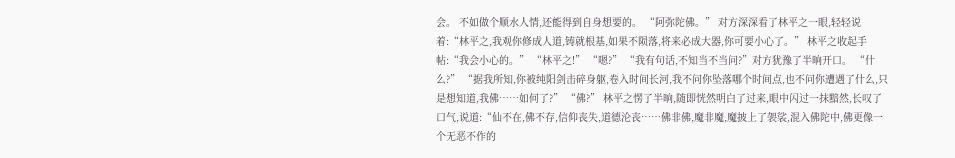会。 不如做个顺水人情,还能得到自身想要的。 “阿弥陀佛。” 对方深深看了林平之一眼,轻轻说着:“林平之,我观你修成人道,铸就根基,如果不陨落,将来必成大器,你可要小心了。” 林平之收起手帖:“我会小心的。” “林平之!” “嗯?” “我有句话,不知当不当问?”对方犹豫了半晌开口。 “什么?” “据我所知,你被纯阳剑击碎身躯,卷入时间长河,我不问你坠落哪个时间点,也不问你遭遇了什么,只是想知道,我佛……如何了?” “佛?” 林平之愣了半晌,随即恍然明白了过来,眼中闪过一抹黯然,长叹了口气,说道:“仙不在,佛不存,信仰丧失,道德沦丧……佛非佛,魔非魔,魔披上了袈裟,混入佛陀中,佛更像一个无恶不作的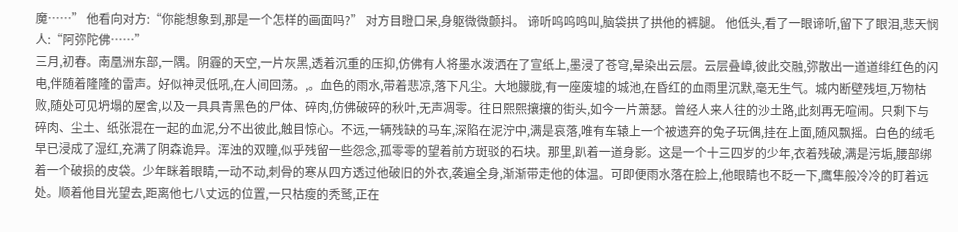魔……” 他看向对方:“你能想象到,那是一个怎样的画面吗?” 对方目瞪口呆,身躯微微颤抖。 谛听呜呜鸣叫,脑袋拱了拱他的裤腿。 他低头,看了一眼谛听,留下了眼泪,悲天悯人:“阿弥陀佛……”
三月,初春。南凰洲东部,一隅。阴霾的天空,一片灰黑,透着沉重的压抑,仿佛有人将墨水泼洒在了宣纸上,墨浸了苍穹,晕染出云层。云层叠嶂,彼此交融,弥散出一道道绯红色的闪电,伴随着隆隆的雷声。好似神灵低吼,在人间回荡。,。血色的雨水,带着悲凉,落下凡尘。大地朦胧,有一座废墟的城池,在昏红的血雨里沉默,毫无生气。城内断壁残垣,万物枯败,随处可见坍塌的屋舍,以及一具具青黑色的尸体、碎肉,仿佛破碎的秋叶,无声凋零。往日熙熙攘攘的街头,如今一片萧瑟。曾经人来人往的沙土路,此刻再无喧闹。只剩下与碎肉、尘土、纸张混在一起的血泥,分不出彼此,触目惊心。不远,一辆残缺的马车,深陷在泥泞中,满是哀落,唯有车辕上一个被遗弃的兔子玩偶,挂在上面,随风飘摇。白色的绒毛早已浸成了湿红,充满了阴森诡异。浑浊的双瞳,似乎残留一些怨念,孤零零的望着前方斑驳的石块。那里,趴着一道身影。这是一个十三四岁的少年,衣着残破,满是污垢,腰部绑着一个破损的皮袋。少年眯着眼睛,一动不动,刺骨的寒从四方透过他破旧的外衣,袭遍全身,渐渐带走他的体温。可即便雨水落在脸上,他眼睛也不眨一下,鹰隼般冷冷的盯着远处。顺着他目光望去,距离他七八丈远的位置,一只枯瘦的秃鹫,正在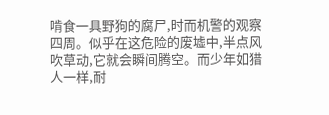啃食一具野狗的腐尸,时而机警的观察四周。似乎在这危险的废墟中,半点风吹草动,它就会瞬间腾空。而少年如猎人一样,耐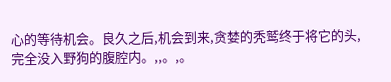心的等待机会。良久之后,机会到来,贪婪的秃鹫终于将它的头,完全没入野狗的腹腔内。,,。,。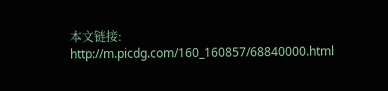本文链接:
http://m.picdg.com/160_160857/68840000.html